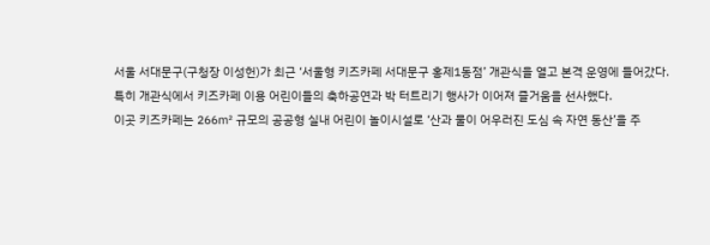서울 서대문구(구청장 이성헌)가 최근 ‘서울형 키즈카페 서대문구 홍제1동점’ 개관식을 열고 본격 운영에 들어갔다.
특히 개관식에서 키즈카페 이용 어린이들의 축하공연과 박 터트리기 행사가 이어져 즐거움을 선사했다.
이곳 키즈카페는 266㎡ 규모의 공공형 실내 어린이 놀이시설로 ‘산과 물이 어우러진 도심 속 자연 동산’을 주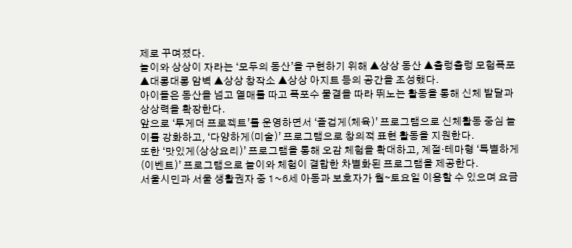제로 꾸며졌다.
놀이와 상상이 자라는 ‘모두의 동산’을 구현하기 위해 ▲상상 동산 ▲출렁출렁 모험폭포 ▲대롱대롱 암벽 ▲상상 창작소 ▲상상 아지트 등의 공간을 조성했다.
아이들은 동산을 넘고 열매를 따고 폭포수 물결을 따라 뛰노는 활동을 통해 신체 발달과 상상력을 확장한다.
앞으로 ‘투게더 프로젝트’를 운영하면서 ‘즐겁게(체육)’ 프로그램으로 신체활동 중심 놀이를 강화하고, ‘다양하게(미술)’ 프로그램으로 창의적 표현 활동을 지원한다.
또한 ‘맛있게(상상요리)’ 프로그램을 통해 오감 체험을 확대하고, 계절·테마형 ‘특별하게(이벤트)’ 프로그램으로 놀이와 체험이 결합한 차별화된 프로그램을 제공한다.
서울시민과 서울 생활권자 중 1~6세 아동과 보호자가 월∼토요일 이용할 수 있으며 요금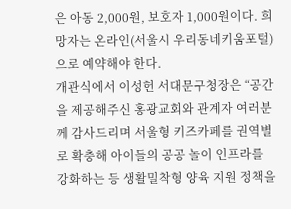은 아동 2,000원, 보호자 1,000원이다. 희망자는 온라인(서울시 우리동네키움포털)으로 예약해야 한다.
개관식에서 이성헌 서대문구청장은 “공간을 제공해주신 홍광교회와 관계자 여러분께 감사드리며 서울형 키즈카페를 권역별로 확충해 아이들의 공공 놀이 인프라를 강화하는 등 생활밀착형 양육 지원 정책을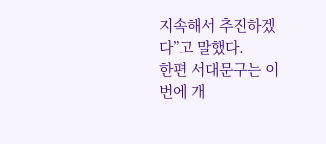지속해서 추진하겠다”고 말했다.
한편 서대문구는 이번에 개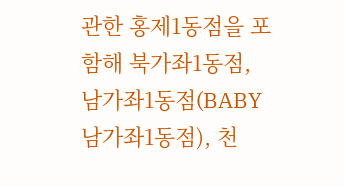관한 홍제1동점을 포함해 북가좌1동점, 남가좌1동점(BABY 남가좌1동점), 천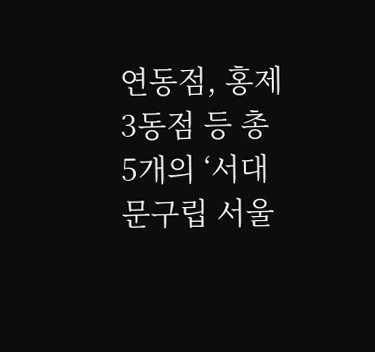연동점, 홍제3동점 등 총 5개의 ‘서대문구립 서울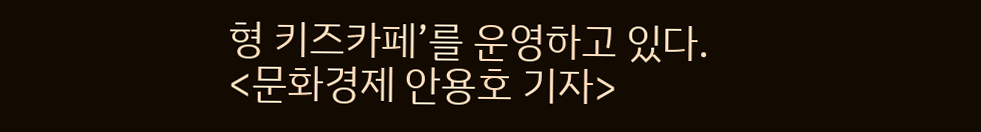형 키즈카페’를 운영하고 있다.
<문화경제 안용호 기자>